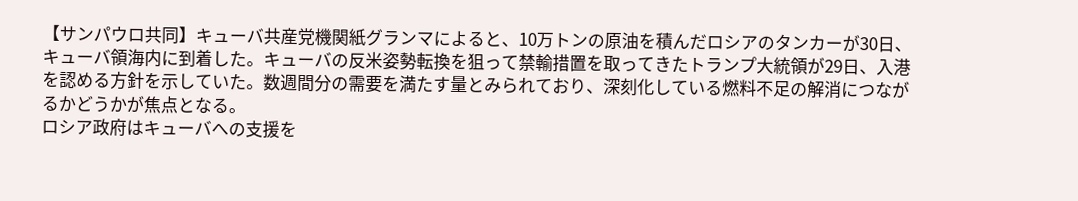【サンパウロ共同】キューバ共産党機関紙グランマによると、10万トンの原油を積んだロシアのタンカーが30日、キューバ領海内に到着した。キューバの反米姿勢転換を狙って禁輸措置を取ってきたトランプ大統領が29日、入港を認める方針を示していた。数週間分の需要を満たす量とみられており、深刻化している燃料不足の解消につながるかどうかが焦点となる。
ロシア政府はキューバへの支援を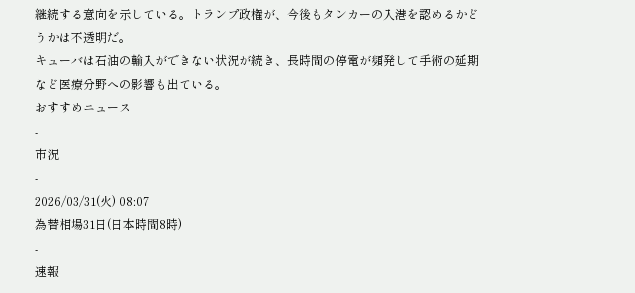継続する意向を示している。トランプ政権が、今後もタンカーの入港を認めるかどうかは不透明だ。
キューバは石油の輸入ができない状況が続き、長時間の停電が頻発して手術の延期など医療分野への影響も出ている。
おすすめニュース
-
市況
-
2026/03/31(火) 08:07
為替相場31日(日本時間8時)
-
速報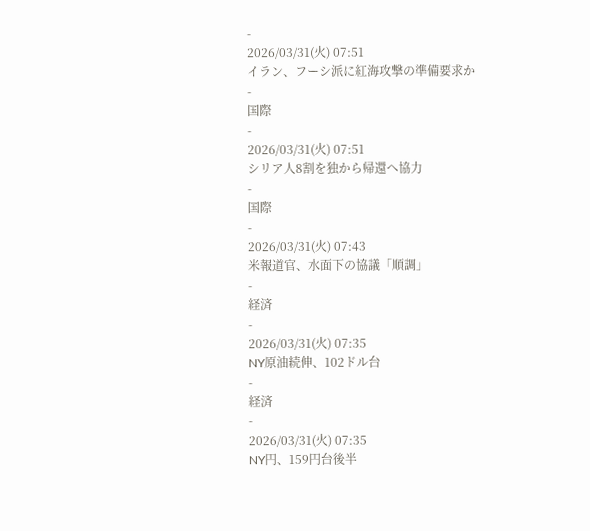-
2026/03/31(火) 07:51
イラン、フーシ派に紅海攻撃の準備要求か
-
国際
-
2026/03/31(火) 07:51
シリア人8割を独から帰還へ協力
-
国際
-
2026/03/31(火) 07:43
米報道官、水面下の協議「順調」
-
経済
-
2026/03/31(火) 07:35
NY原油続伸、102ドル台
-
経済
-
2026/03/31(火) 07:35
NY円、159円台後半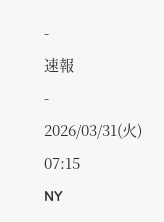-
速報
-
2026/03/31(火) 07:15
NY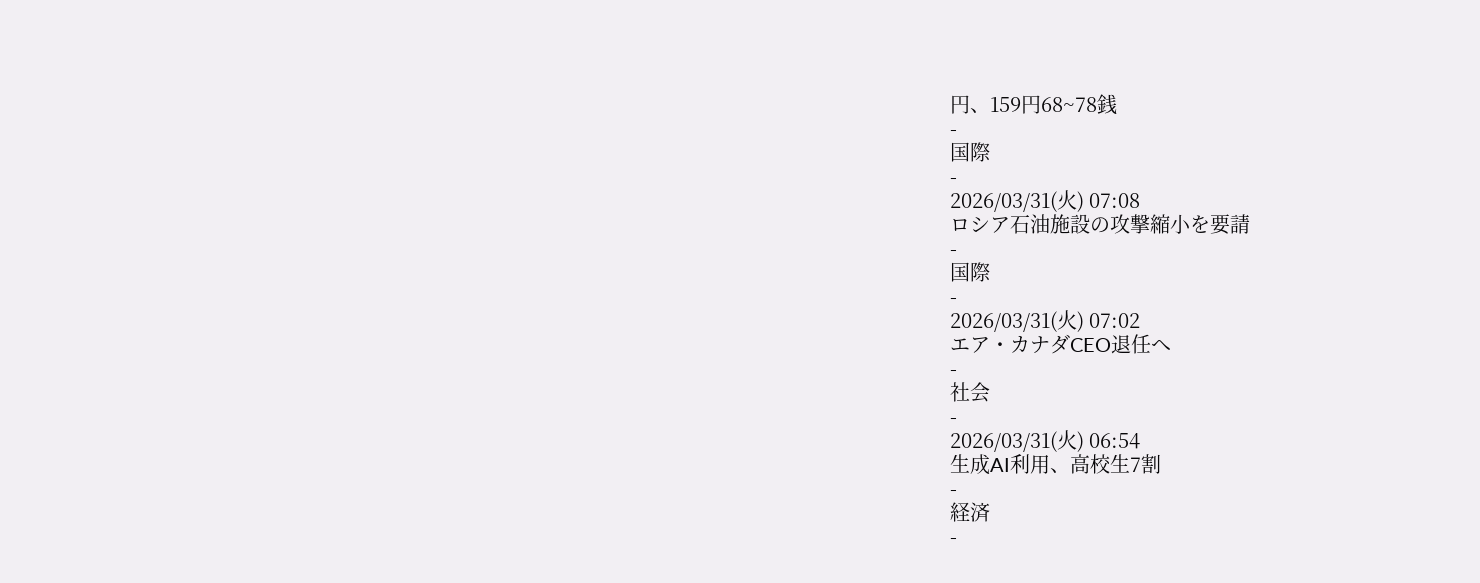円、159円68~78銭
-
国際
-
2026/03/31(火) 07:08
ロシア石油施設の攻撃縮小を要請
-
国際
-
2026/03/31(火) 07:02
エア・カナダCEO退任へ
-
社会
-
2026/03/31(火) 06:54
生成AI利用、高校生7割
-
経済
-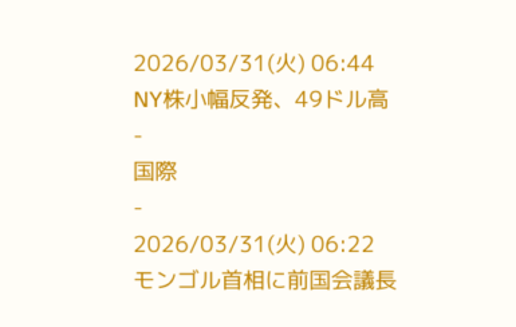2026/03/31(火) 06:44
NY株小幅反発、49ドル高
-
国際
-
2026/03/31(火) 06:22
モンゴル首相に前国会議長